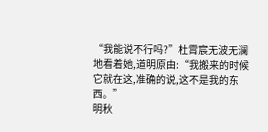“我能说不行吗?”杜霄宸无波无澜地看着她,道明原由:“我搬来的时候它就在这,准确的说,这不是我的东西。”
明秋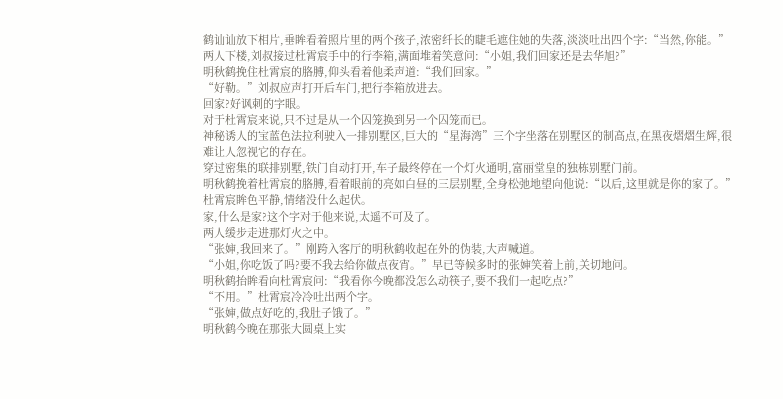鹤讪讪放下相片,垂眸看着照片里的两个孩子,浓密纤长的睫毛遮住她的失落,淡淡吐出四个字:“当然,你能。”
两人下楼,刘叔接过杜霄宸手中的行李箱,满面堆着笑意问:“小姐,我们回家还是去华旭?”
明秋鹤挽住杜霄宸的胳膊,仰头看着他柔声道:“我们回家。”
“好勒。”刘叔应声打开后车门,把行李箱放进去。
回家?好讽刺的字眼。
对于杜霄宸来说,只不过是从一个囚笼换到另一个囚笼而已。
神秘诱人的宝蓝色法拉利驶入一排别墅区,巨大的“星海湾”三个字坐落在别墅区的制高点,在黑夜熠熠生辉,很难让人忽视它的存在。
穿过密集的联排别墅,铁门自动打开,车子最终停在一个灯火通明,富丽堂皇的独栋别墅门前。
明秋鹤挽着杜霄宸的胳膊,看着眼前的亮如白昼的三层别墅,全身松弛地望向他说:“以后,这里就是你的家了。”
杜霄宸眸色平静,情绪没什么起伏。
家,什么是家?这个字对于他来说,太遥不可及了。
两人缓步走进那灯火之中。
“张婶,我回来了。”刚跨入客厅的明秋鹤收起在外的伪装,大声喊道。
“小姐,你吃饭了吗?要不我去给你做点夜宵。”早已等候多时的张婶笑着上前,关切地问。
明秋鹤抬眸看向杜霄宸问:“我看你今晚都没怎么动筷子,要不我们一起吃点?”
“不用。”杜霄宸冷冷吐出两个字。
“张婶,做点好吃的,我肚子饿了。”
明秋鹤今晚在那张大圆桌上实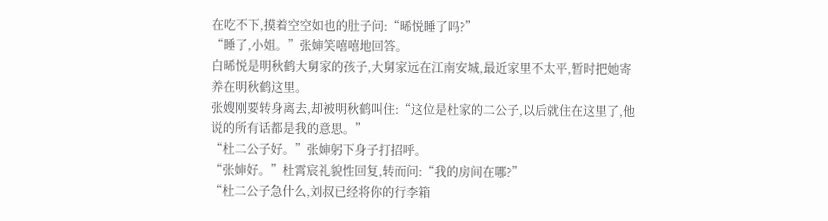在吃不下,摸着空空如也的肚子问:“晞悦睡了吗?”
“睡了,小姐。”张婶笑嘻嘻地回答。
白晞悦是明秋鹤大舅家的孩子,大舅家远在江南安城,最近家里不太平,暂时把她寄养在明秋鹤这里。
张嫂刚要转身离去,却被明秋鹤叫住:“这位是杜家的二公子,以后就住在这里了,他说的所有话都是我的意思。”
“杜二公子好。”张婶躬下身子打招呼。
“张婶好。”杜霄宸礼貌性回复,转而问:“我的房间在哪?”
“杜二公子急什么,刘叔已经将你的行李箱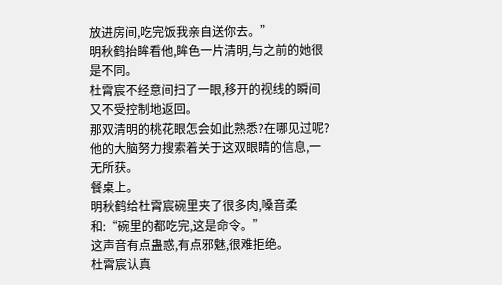放进房间,吃完饭我亲自送你去。”
明秋鹤抬眸看他,眸色一片清明,与之前的她很是不同。
杜霄宸不经意间扫了一眼,移开的视线的瞬间又不受控制地返回。
那双清明的桃花眼怎会如此熟悉?在哪见过呢?
他的大脑努力搜索着关于这双眼睛的信息,一无所获。
餐桌上。
明秋鹤给杜霄宸碗里夹了很多肉,嗓音柔和:“碗里的都吃完,这是命令。”
这声音有点蛊惑,有点邪魅,很难拒绝。
杜霄宸认真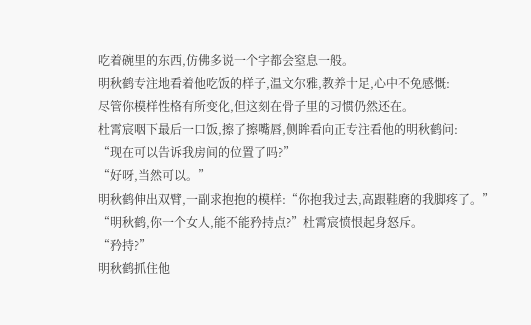吃着碗里的东西,仿佛多说一个字都会窒息一般。
明秋鹤专注地看着他吃饭的样子,温文尔雅,教养十足,心中不免感慨:
尽管你模样性格有所变化,但这刻在骨子里的习惯仍然还在。
杜霄宸咽下最后一口饭,擦了擦嘴唇,侧眸看向正专注看他的明秋鹤问:
“现在可以告诉我房间的位置了吗?”
“好呀,当然可以。”
明秋鹤伸出双臂,一副求抱抱的模样:“你抱我过去,高跟鞋磨的我脚疼了。”
“明秋鹤,你一个女人,能不能矜持点?”杜霄宸愤恨起身怒斥。
“矜持?”
明秋鹤抓住他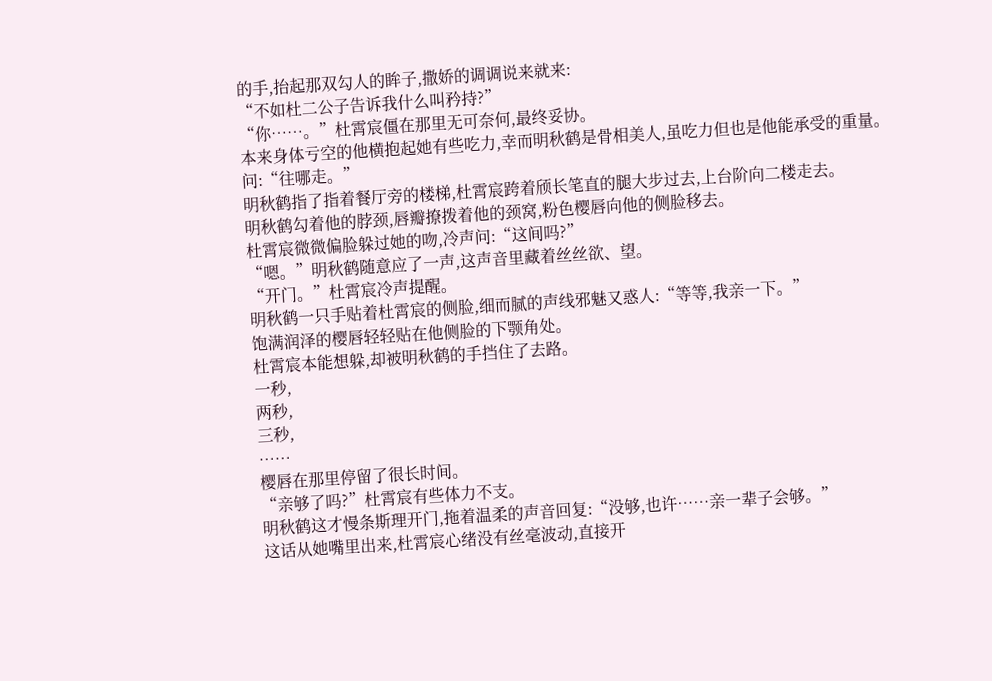的手,抬起那双勾人的眸子,撒娇的调调说来就来:
“不如杜二公子告诉我什么叫矜持?”
“你……。”杜霄宸僵在那里无可奈何,最终妥协。
本来身体亏空的他横抱起她有些吃力,幸而明秋鹤是骨相美人,虽吃力但也是他能承受的重量。
问:“往哪走。”
明秋鹤指了指着餐厅旁的楼梯,杜霄宸跨着颀长笔直的腿大步过去,上台阶向二楼走去。
明秋鹤勾着他的脖颈,唇瓣撩拨着他的颈窝,粉色樱唇向他的侧脸移去。
杜霄宸微微偏脸躲过她的吻,冷声问:“这间吗?”
“嗯。”明秋鹤随意应了一声,这声音里藏着丝丝欲、望。
“开门。”杜霄宸冷声提醒。
明秋鹤一只手贴着杜霄宸的侧脸,细而腻的声线邪魅又惑人:“等等,我亲一下。”
饱满润泽的樱唇轻轻贴在他侧脸的下颚角处。
杜霄宸本能想躲,却被明秋鹤的手挡住了去路。
一秒,
两秒,
三秒,
……
樱唇在那里停留了很长时间。
“亲够了吗?”杜霄宸有些体力不支。
明秋鹤这才慢条斯理开门,拖着温柔的声音回复:“没够,也许……亲一辈子会够。”
这话从她嘴里出来,杜霄宸心绪没有丝毫波动,直接开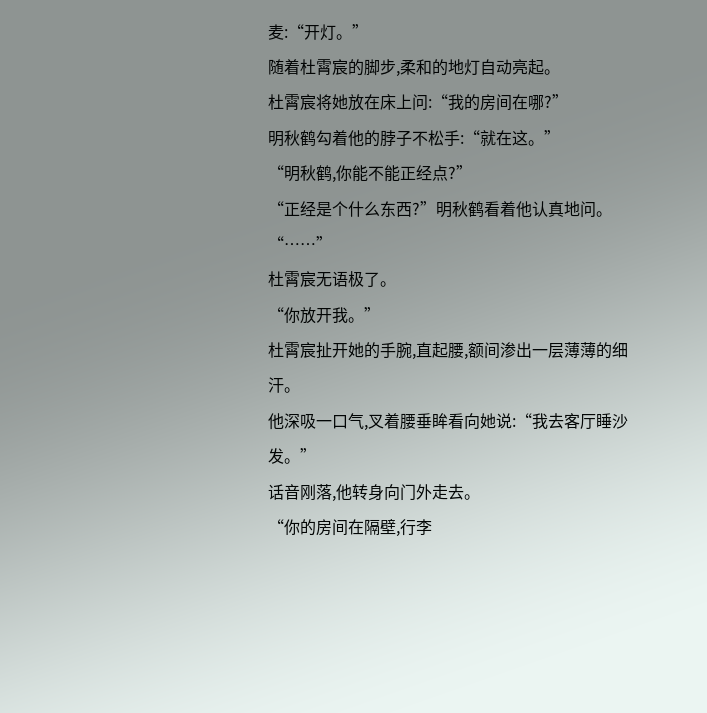麦:“开灯。”
随着杜霄宸的脚步,柔和的地灯自动亮起。
杜霄宸将她放在床上问:“我的房间在哪?”
明秋鹤勾着他的脖子不松手:“就在这。”
“明秋鹤,你能不能正经点?”
“正经是个什么东西?”明秋鹤看着他认真地问。
“……”
杜霄宸无语极了。
“你放开我。”
杜霄宸扯开她的手腕,直起腰,额间渗出一层薄薄的细汗。
他深吸一口气,叉着腰垂眸看向她说:“我去客厅睡沙发。”
话音刚落,他转身向门外走去。
“你的房间在隔壁,行李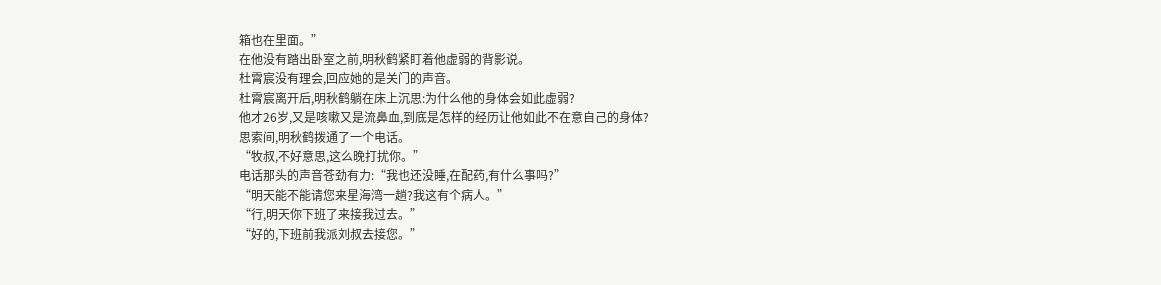箱也在里面。”
在他没有踏出卧室之前,明秋鹤紧盯着他虚弱的背影说。
杜霄宸没有理会,回应她的是关门的声音。
杜霄宸离开后,明秋鹤躺在床上沉思:为什么他的身体会如此虚弱?
他才26岁,又是咳嗽又是流鼻血,到底是怎样的经历让他如此不在意自己的身体?
思索间,明秋鹤拨通了一个电话。
“牧叔,不好意思,这么晚打扰你。”
电话那头的声音苍劲有力:“我也还没睡,在配药,有什么事吗?”
“明天能不能请您来星海湾一趟?我这有个病人。”
“行,明天你下班了来接我过去。”
“好的,下班前我派刘叔去接您。”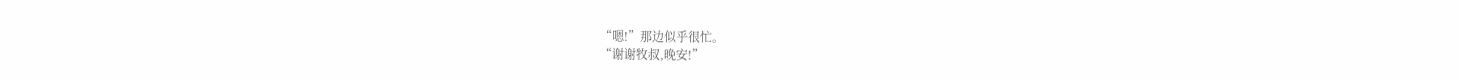“嗯!”那边似乎很忙。
“谢谢牧叔,晚安!”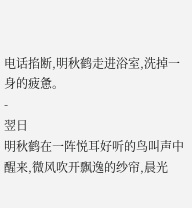电话掐断,明秋鹤走进浴室,洗掉一身的疲惫。
-
翌日
明秋鹤在一阵悦耳好听的鸟叫声中醒来,微风吹开飘逸的纱帘,晨光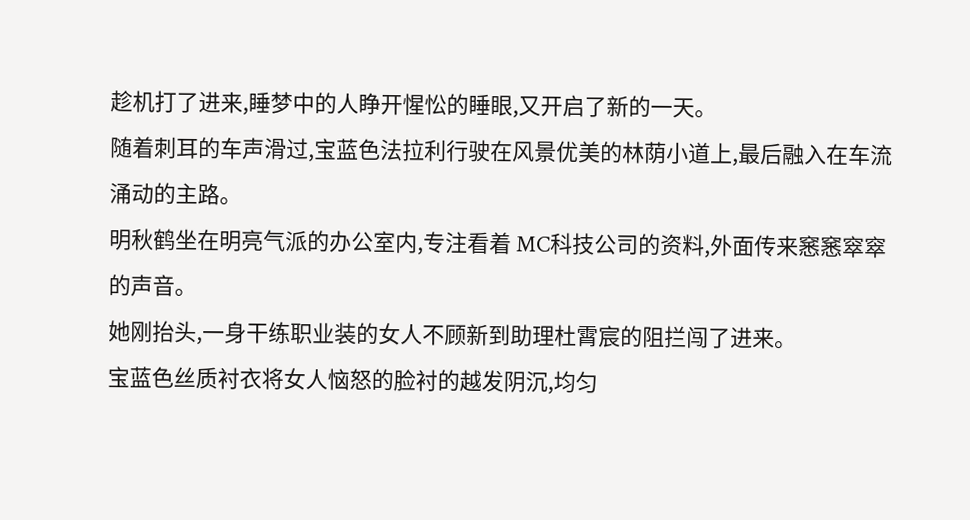趁机打了进来,睡梦中的人睁开惺忪的睡眼,又开启了新的一天。
随着刺耳的车声滑过,宝蓝色法拉利行驶在风景优美的林荫小道上,最后融入在车流涌动的主路。
明秋鹤坐在明亮气派的办公室内,专注看着 MC科技公司的资料,外面传来窸窸窣窣的声音。
她刚抬头,一身干练职业装的女人不顾新到助理杜霄宸的阻拦闯了进来。
宝蓝色丝质衬衣将女人恼怒的脸衬的越发阴沉,均匀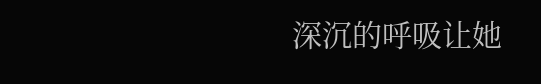深沉的呼吸让她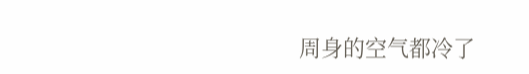周身的空气都冷了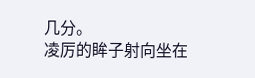几分。
凌厉的眸子射向坐在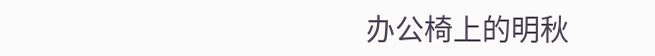办公椅上的明秋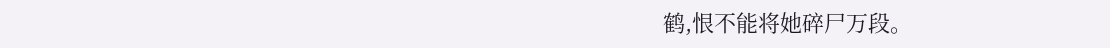鹤,恨不能将她碎尸万段。